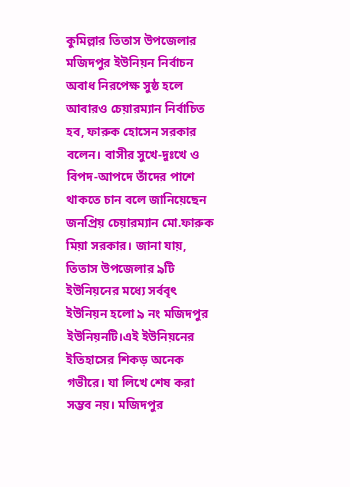কুমিল্লার তিতাস উপজেলার মজিদপুর ইউনিয়ন নির্বাচন অবাধ নিরপেক্ষ সুষ্ঠ হলে আবারও চেয়ারম্যান নির্বাচিত হব, ফারুক হোসেন সরকার বলেন। বাসীর সুখে-দুঃখে ও বিপদ-আপদে তাঁদের পাশে থাকতে চান বলে জানিয়েছেন জনপ্রিয় চেয়ারম্যান মো.ফারুক মিয়া সরকার। জানা যায়, তিতাস উপজেলার ৯টি ইউনিয়নের মধ্যে সর্ববৃৎ ইউনিয়ন হলো ৯ নং মজিদপুর ইউনিয়নটি।এই ইউনিয়নের ইতিহাসের শিকড় অনেক গভীরে। যা লিখে শেষ করা সম্ভব নয়। মজিদপুর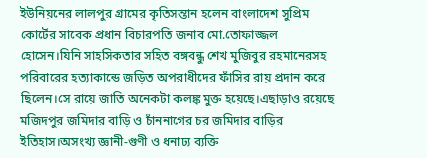ইউনিয়নের লালপুর গ্রামের কৃতিসন্তান হলেন বাংলাদেশ সুপ্রিম কোর্টের সাবেক প্রধান বিচারপতি জনাব মো.তোফাজ্জল হোসেন।যিনি সাহসিকতার সহিত বঙ্গবন্ধু শেখ মুজিবুর রহমানেরসহ পরিবারের হত্যাকান্ডে জড়িত অপরাধীদের ফাঁসির রায় প্রদান করে ছিলেন।সে রায়ে জাতি অনেকটা কলঙ্ক মুক্ত হয়েছে।এছাড়াও রয়েছে মজিদপুর জমিদার বাড়ি ও চাঁননাগের চর জমিদার বাড়ির ইতিহাস।অসংখ্য জ্ঞানী-গুণী ও ধনাঢ্য ব্যক্তি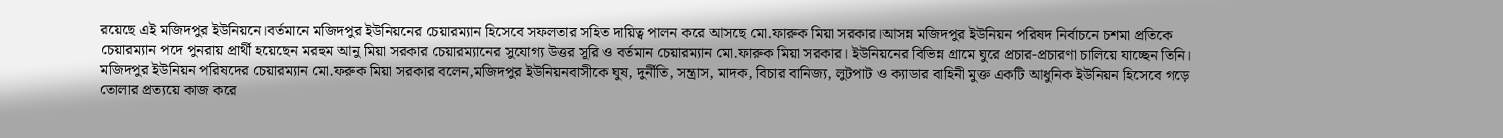রয়েছে এই মজিদপুর ইউনিয়নে।বর্তমানে মজিদপুর ইউনিয়নের চেয়ারম্যান হিসেবে সফলতার সহিত দায়িত্ব পালন করে আসছে মো.ফারুক মিয়া সরকার।আসন্ন মজিদপুর ইউনিয়ন পরিষদ নির্বাচনে চশমা প্রতিকে চেয়ারম্যান পদে পুনরায় প্রার্থী হয়েছেন মরহুম আনু মিয়া সরকার চেয়ারম্যানের সুযোগ্য উত্তর সূরি ও বর্তমান চেয়ারম্যান মো.ফারুক মিয়া সরকার। ইউনিয়নের বিভিন্ন গ্রামে ঘুরে প্রচার-প্রচারণা চালিয়ে যাচ্ছেন তিনি। মজিদপুর ইউনিয়ন পরিষদের চেয়ারম্যান মো.ফরুক মিয়া সরকার বলেন,মজিদপুর ইউনিয়নবাসীকে ঘুষ, দুর্নীতি, সন্ত্রাস, মাদক, বিচার বানিজ্য, লুটপাট ও ক্যাডার বাহিনী মুক্ত একটি আধুনিক ইউনিয়ন হিসেবে গড়ে তোলার প্রত্যয়ে কাজ করে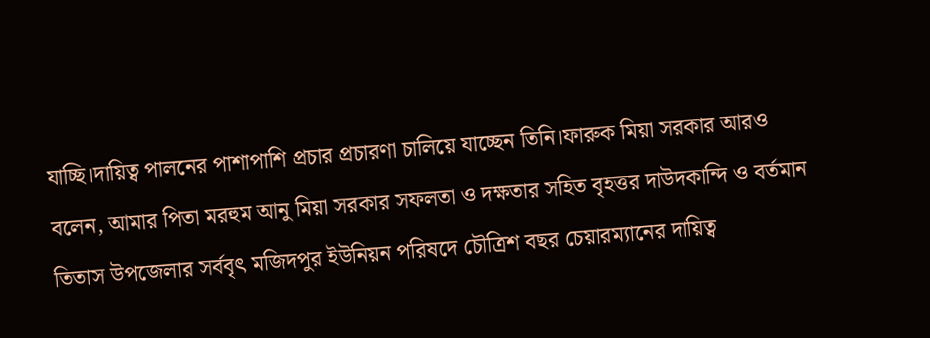যাচ্ছি।দায়িত্ব পালনের পাশাপাশি প্রচার প্রচারণা চালিয়ে যাচ্ছেন তিনি।ফারুক মিয়া সরকার আরও বলেন, আমার পিতা মরহুম আনু মিয়া সরকার সফলতা ও দক্ষতার সহিত বৃহত্তর দাউদকান্দি ও বর্তমান তিতাস উপজেলার সর্ববৃৎ মজিদপুর ইউনিয়ন পরিষদে চৌত্রিশ বছর চেয়ারম্যানের দায়িত্ব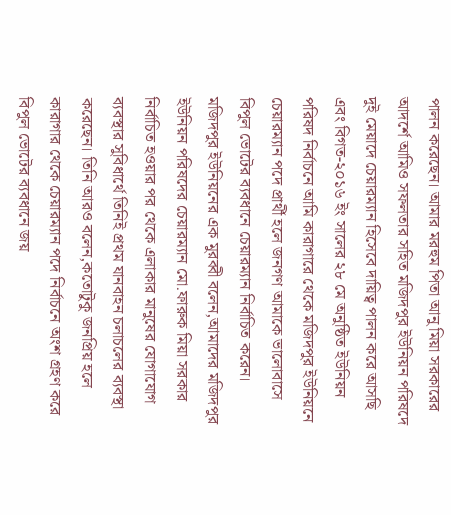পালন করেছেন। আমার মরহুম পিতা আনু মিয়া সরকারের আদর্শে আমিও সফলতার সহিত মজিদপুর ইউনিয়ন পরিষদে দুই মেয়াদে চেয়ারম্যান হিসেবে দায়িত্ব পালন করে আসছি এবং বিগত-২০১৬ ইং সালের ২৮ মে অনুষ্ঠিত ইউনিয়ন পরিষদ নির্বাচনে আমি কারাগারে থেকে মজিদপুর ইউনিয়নে চেয়ারম্যান পদে প্রার্থী হলে জনগণ আমাকে ভালোবাসে বিপুল ভোটের ব্যবধানে চেয়ারম্যান নির্বাচিত করেন। মজিদপুর ইউনিয়নের এক মুরব্বী বলেন,আমাদের মজিদপুর ইউনিয়ন পরিষদের চেয়ারম্যান মো.ফারুক মিয়া সরকার নির্বাচিত হওয়ার পর থেকে এলাকার মানুষের যোগাযোগ ব্যবস্থার সুবিধার্থে তিনিই প্রথম যানবাহন চলাচলের ব্যবস্থা করেছেন। তিনি আরও বলেন,কতোটুকু জনপ্রিয় হলে কারাগার থেকে চেয়ারম্যান পদে নির্বাচনে অংশ গ্রহণ করে বিপুল ভোটের ব্যবধানে জয়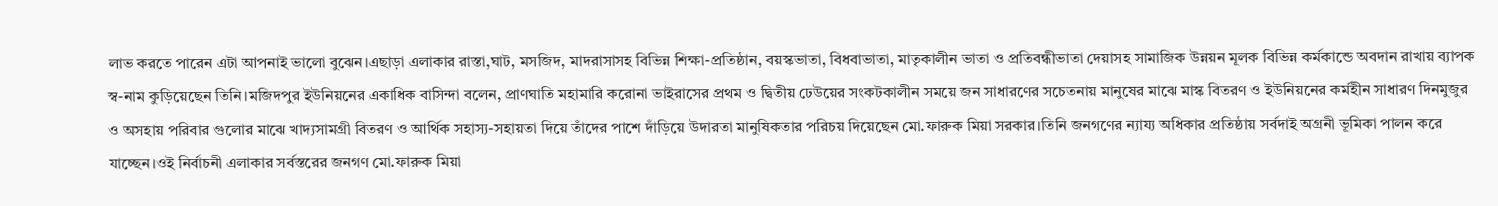লাভ করতে পারেন এটা আপনাই ভালো বুঝেন।এছাড়া এলাকার রাস্তা,ঘাট, মসজিদ, মাদরাসাসহ বিভিন্ন শিক্ষা-প্রতিষ্ঠান, বয়স্কভাতা, বিধবাভাতা, মাতৃকালীন ভাতা ও প্রতিবন্ধীভাতা দেয়াসহ সামাজিক উন্নয়ন মূলক বিভিন্ন কর্মকান্ডে অবদান রাখায় ব্যাপক স্ব-নাম কুড়িয়েছেন তিনি।মজিদপুর ইউনিয়নের একাধিক বাসিন্দা বলেন, প্রাণঘাতি মহামারি করোনা ভাইরাসের প্রথম ও দ্বিতীয় ঢেউয়ের সংকটকালীন সময়ে জন সাধারণের সচেতনায় মানুষের মাঝে মাস্ক বিতরণ ও ইউনিয়নের কর্মহীন সাধারণ দিনমুজুর ও অসহায় পরিবার গুলোর মাঝে খাদ্যসামগ্রী বিতরণ ও আর্থিক সহাস্য-সহায়তা দিয়ে তাঁদের পাশে দাঁড়িয়ে উদারতা মানুষিকতার পরিচয় দিয়েছেন মো.ফারুক মিয়া সরকার।তিনি জনগণের ন্যায্য অধিকার প্রতিষ্ঠায় সর্বদাই অগ্রনী ভূমিকা পালন করে যাচ্ছেন।ওই নির্বাচনী এলাকার সর্বস্তরের জনগণ মো.ফারুক মিয়া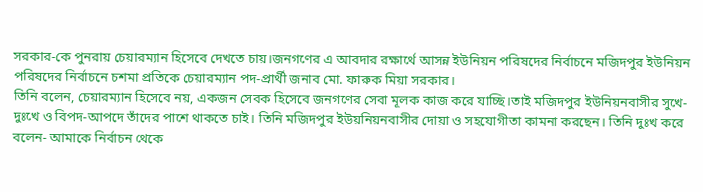সরকার-কে পুনরায় চেয়ারম্যান হিসেবে দেখতে চায়।জনগণের এ আবদার রক্ষার্থে আসন্ন ইউনিয়ন পরিষদের নির্বাচনে মজিদপুর ইউনিয়ন পরিষদের নির্বাচনে চশমা প্রতিকে চেয়ারম্যান পদ-প্রার্থী জনাব মো. ফারুক মিয়া সরকার।
তিনি বলেন, চেয়ারম্যান হিসেবে নয়, একজন সেবক হিসেবে জনগণের সেবা মূলক কাজ করে যাচ্ছি।তাই মজিদপুর ইউনিয়নবাসীর সুখে-দুঃখে ও বিপদ-আপদে তাঁদের পাশে থাকতে চাই। তিনি মজিদপুর ইউয়নিয়নবাসীর দোয়া ও সহযোগীতা কামনা করছেন। তিনি দুঃখ করে বলেন- আমাকে নির্বাচন থেকে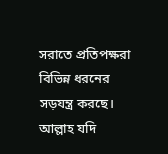সরাতে প্রতিপক্ষরা বিভিন্ন ধরনের সড়যন্ত্র করছে। আল্লাহ যদি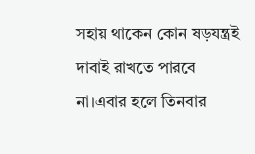সহায় থাকেন কোন ষড়যন্ত্রই দাবাই রাখতে পারবে না।এবার হলে তিনবার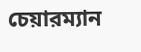চেয়ারম্যান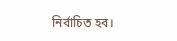নির্বাচিত হব।